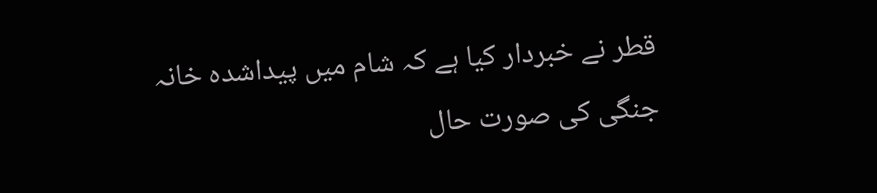قطر نے خبردار کیا ہے کہ شام میں پیداشدہ خانہ جنگی کی صورت حال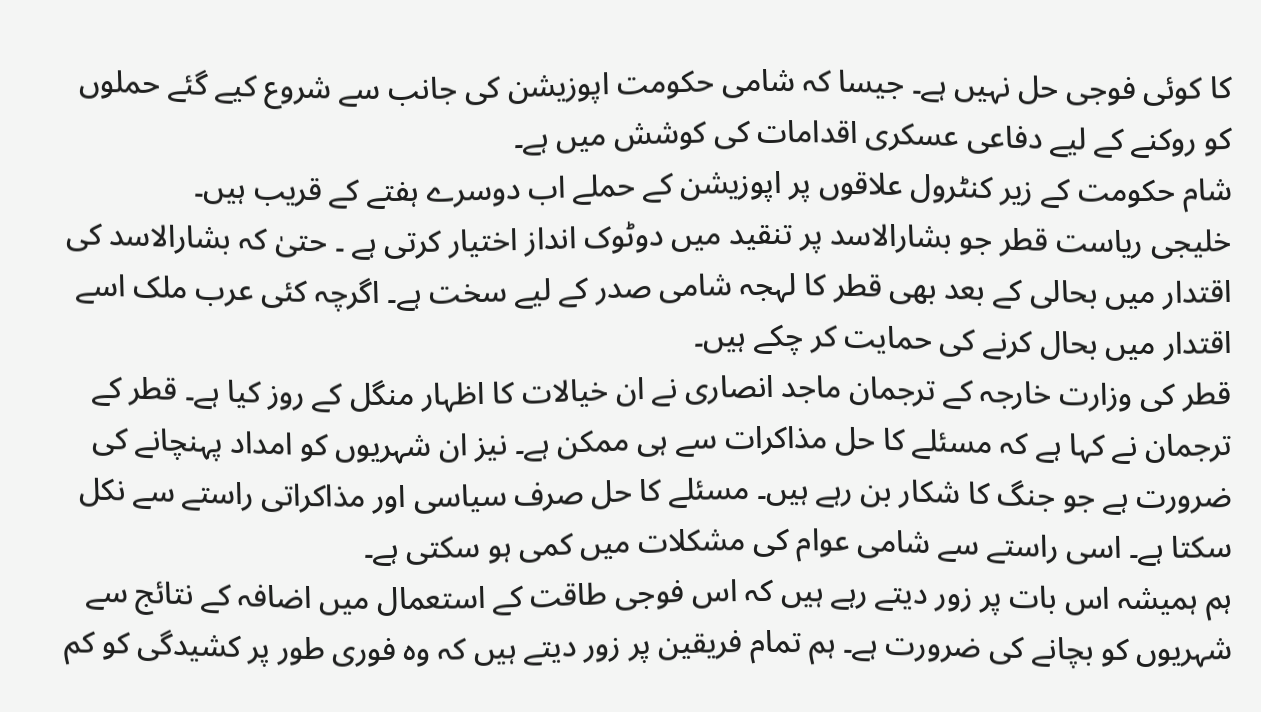کا کوئی فوجی حل نہیں ہے۔ جیسا کہ شامی حکومت اپوزیشن کی جانب سے شروع کیے گئے حملوں کو روکنے کے لیے دفاعی عسکری اقدامات کی کوشش میں ہے۔
شام حکومت کے زیر کنٹرول علاقوں پر اپوزیشن کے حملے اب دوسرے ہفتے کے قریب ہیں۔
خلیجی ریاست قطر جو بشارالاسد پر تنقید میں دوٹوک انداز اختیار کرتی ہے ۔ حتیٰ کہ بشارالاسد کی اقتدار میں بحالی کے بعد بھی قطر کا لہجہ شامی صدر کے لیے سخت ہے۔ اگرچہ کئی عرب ملک اسے اقتدار میں بحال کرنے کی حمایت کر چکے ہیں۔
قطر کی وزارت خارجہ کے ترجمان ماجد انصاری نے ان خیالات کا اظہار منگل کے روز کیا ہے۔ قطر کے ترجمان نے کہا ہے کہ مسئلے کا حل مذاکرات سے ہی ممکن ہے۔ نیز ان شہریوں کو امداد پہنچانے کی ضرورت ہے جو جنگ کا شکار بن رہے ہیں۔ مسئلے کا حل صرف سیاسی اور مذاکراتی راستے سے نکل سکتا ہے۔ اسی راستے سے شامی عوام کی مشکلات میں کمی ہو سکتی ہے۔
ہم ہمیشہ اس بات پر زور دیتے رہے ہیں کہ اس فوجی طاقت کے استعمال میں اضافہ کے نتائج سے شہریوں کو بچانے کی ضرورت ہے۔ ہم تمام فریقین پر زور دیتے ہیں کہ وہ فوری طور پر کشیدگی کو کم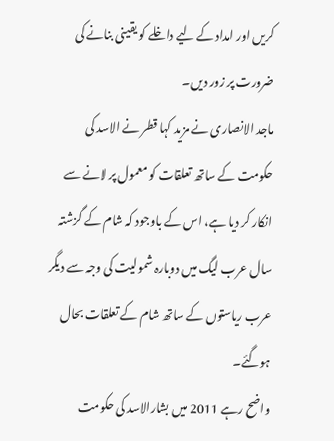کریں اور امداد کے لیے داخلے کو یقینی بنانے کی ضرورت پر زور دیں۔
ماجد الانصاری نے مزید کہا قطر نے الاسد کی حکومت کے ساتھ تعلقات کو معمول پر لانے سے انکار کر دیا ہے، اس کے باوجود کہ شام کے گزشتہ سال عرب لیگ میں دوبارہ شمولیت کی وجہ سے دیگر عرب ریاستوں کے ساتھ شام کے تعلقات بحال ہوگئے۔
واضح رہے 2011 میں بشارالاسد کی حکومت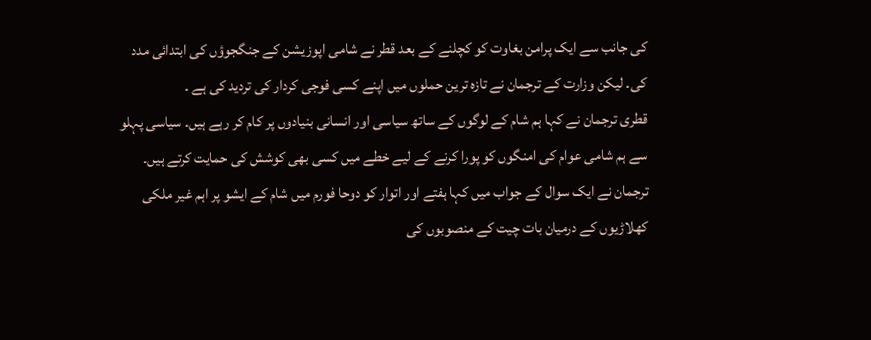کی جانب سے ایک پرامن بغاوت کو کچلنے کے بعد قطر نے شامی اپوزیشن کے جنگجوؤں کی ابتدائی مدد کی۔ لیکن وزارت کے ترجمان نے تازہ ترین حملوں میں اپنے کسی فوجی کردار کی تردید کی ہے ۔
قطری ترجمان نے کہا ہم شام کے لوگوں کے ساتھ سیاسی اور انسانی بنیادوں پر کام کر رہے ہیں۔ سیاسی پہلو سے ہم شامی عوام کی امنگوں کو پورا کرنے کے لیے خطے میں کسی بھی کوشش کی حمایت کرتے ہیں۔
ترجمان نے ایک سوال کے جواب میں کہا ہفتے اور اتوار کو دوحا فورم میں شام کے ایشو پر اہم غیر ملکی کھلاڑیوں کے درمیان بات چیت کے منصوبوں کی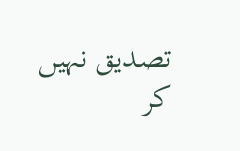تصدیق نہیں کر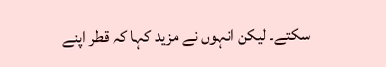سکتے۔ لیکن انہوں نے مزید کہا کہ قطر اپنے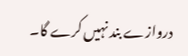دروازے بند نہیں کرے گا۔